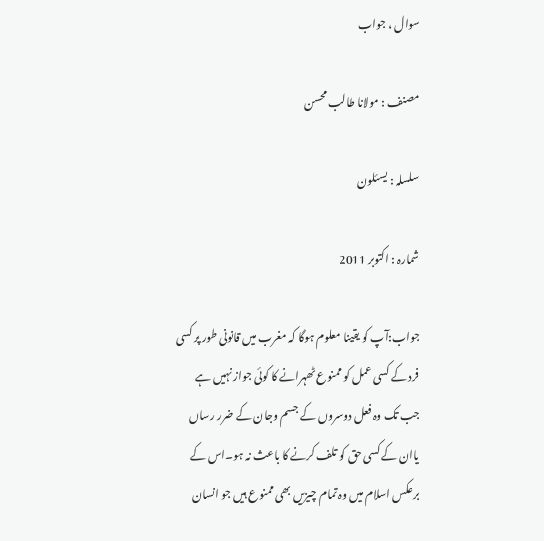سوال ، جواب

مصنف : مولانا طالب محسن

سلسلہ : یسئلون

شمارہ : اکتوبر 2011

جواب:آپ کو یقینا معلوم ہوگا کہ مغرب میں قانونی طور پر کسی فرد کے کسی عمل کو ممنوع ٹھہرانے کا کوئی جواز نہیں ہے جب تک وہ فعل دوسروں کے جسم وجان کے ضرر رساں یاان کے کسی حق کو تلف کرنے کا باعث نہ ہو۔اس کے برعکس اسلام میں وہ تمام چیزیں بھی ممنوع ہیں جو انسان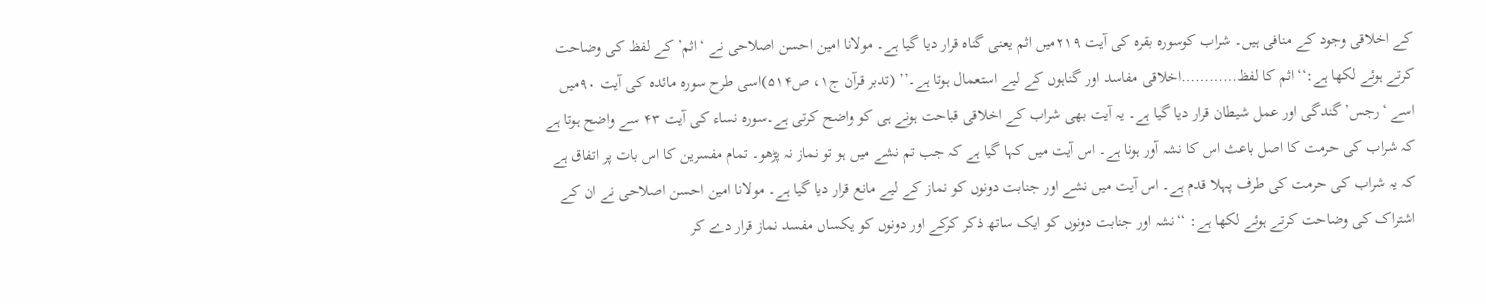کے اخلاقی وجود کے منافی ہیں۔ شراب کوسورہ بقرہ کی آیت ۲۱۹میں اثم یعنی گناہ قرار دیا گیا ہے۔ مولانا امین احسن اصلاحی نے ‘اثم’ کے لفظ کی وضاحت کرتے ہوئے لکھا ہے:‘‘اثم کا لفظ…………اخلاقی مفاسد اور گناہوں کے لیے استعمال ہوتا ہے۔’’ (تدبر قرآن ج۱، ص۵۱۴)اسی طرح سورہ مائدہ کی آیت ۹۰میں اسے ‘رجس’ گندگی اور عمل شیطان قرار دیا گیا ہے۔ یہ آیت بھی شراب کے اخلاقی قباحت ہونے ہی کو واضح کرتی ہے۔سورہ نساء کی آیت ۴۳ سے واضح ہوتا ہے کہ شراب کی حرمت کا اصل باعث اس کا نشہ آور ہونا ہے۔ اس آیت میں کہا گیا ہے کہ جب تم نشے میں ہو تو نماز نہ پڑھو۔ تمام مفسرین کا اس بات پر اتفاق ہے کہ یہ شراب کی حرمت کی طرف پہلا قدم ہے۔ اس آیت میں نشے اور جنابت دونوں کو نماز کے لیے مانع قرار دیا گیا ہے۔ مولانا امین احسن اصلاحی نے ان کے اشتراک کی وضاحت کرتے ہوئے لکھا ہے: ‘‘نشہ اور جنابت دونوں کو ایک ساتھ ذکر کرکے اور دونوں کو یکساں مفسد نماز قرار دے کر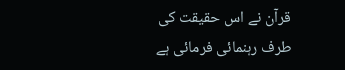قرآن نے اس حقیقت کی طرف رہنمائی فرمائی ہے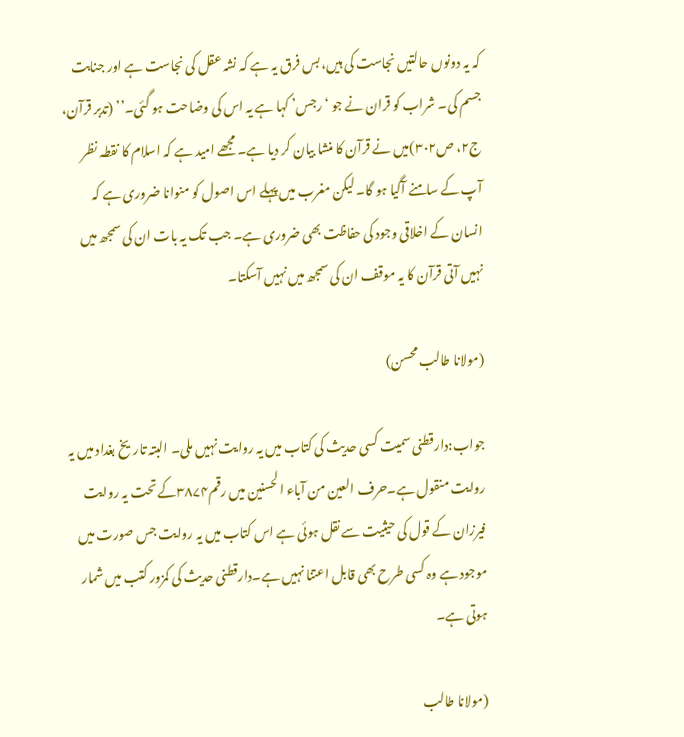کہ یہ دونوں حالتیں نجاست کی ہیں، بس فرق یہ ہے کہ نشہ عقل کی نجاست ہے اور جنابت جسم کی۔ شراب کو قران نے جو ‘رجس’ کہا ہے یہ اس کی وضاحت ہو گئی۔’’ (تدبر قرآن، ج۲، ص۳۰۲)میں نے قرآن کا منشا بیان کر دیا ہے۔ مجھے امید ہے کہ اسلام کا نقطہ نظر آپ کے سامنے آگیا ہو گا۔ لیکن مغرب میں پہلے اس اصول کو منوانا ضروری ہے کہ انسان کے اخلاقی وجود کی حفاظت بھی ضروری ہے۔ جب تک یہ بات ان کی سمجھ میں نہیں آتی قرآن کا یہ موقف ان کی سمجھ میں نہیں آسکتا۔

(مولانا طالب محسن)

جواب:دارقطنی سمیت کسی حدیث کی کتاب میں یہ روایت نہیں ملی۔ البتہ تاریخ بغداد میں یہ روایت منقول ہے۔حرف العین من آباء الحسنین میں رقم۳۸۷۴کے تحت یہ روایت فیرزان کے قول کی حیثیت سے نقل ہوئی ہے اس کتاب میں یہ روایت جس صورت میں موجود ہے وہ کسی طرح بھی قابل اعتنا نہیں ہے۔دارقطنی حدیث کی کمزور کتب میں شمار ہوتی ہے۔

(مولانا طالب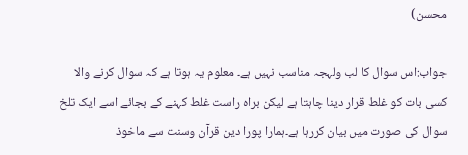محسن)

جواب:اس سوال کا لب ولہجہ مناسب نہیں ہے۔ معلوم یہ ہوتا ہے کہ سوال کرنے والا کسی بات کو غلط قرار دینا چاہتا ہے لیکن براہ راست غلط کہنے کے بجائے اسے ایک تلخ سوال کی صورت میں بیان کررہا ہے۔ہمارا پورا دین قرآن وسنت سے ماخوذ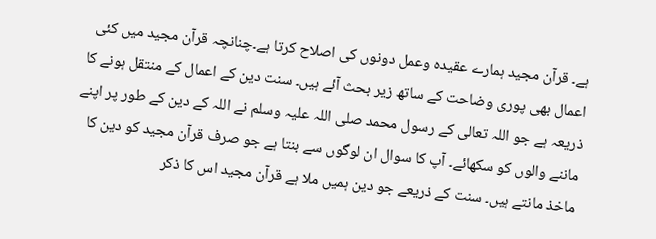ہے۔ قرآن مجید ہمارے عقیدہ وعمل دونوں کی اصلاح کرتا ہے۔چنانچہ قرآن مجید میں کئی اعمال بھی پوری وضاحت کے ساتھ زیر بحث آئے ہیں۔ سنت دین کے اعمال کے منتقل ہونے کا ذریعہ ہے جو اللہ تعالی کے رسول محمد صلی اللہ علیہ وسلم نے اللہ کے دین کے طور پر اپنے ماننے والوں کو سکھائے۔ آپ کا سوال ان لوگوں سے بنتا ہے جو صرف قرآن مجید کو دین کا ماخذ مانتے ہیں۔ سنت کے ذریعے جو دین ہمیں ملا ہے قرآن مجید اس کا ذکر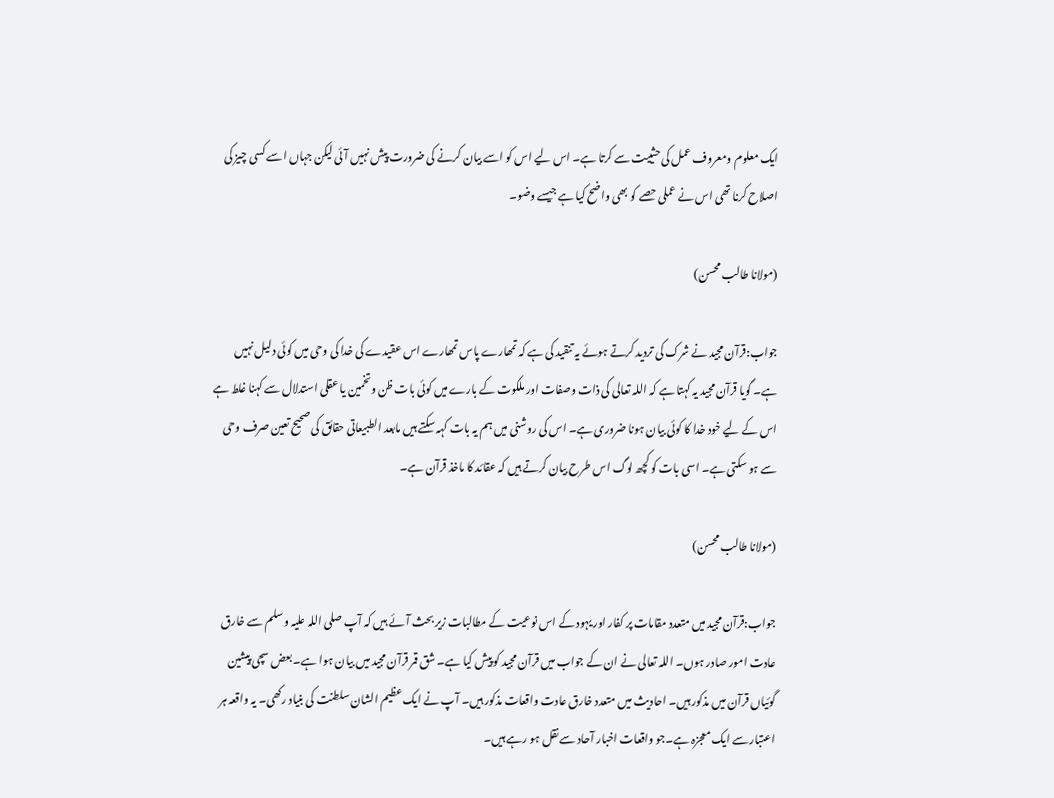ایک معلوم ومعروف عمل کی حثییت سے کرتا ہے۔ اس لیے اس کو اسے بیان کرنے کی ضرورت پیش نہیں آئی لیکن جہاں اسے کسی چیز کی اصلاح کرنا تھی اس نے عملی حصے کو بھی واضح کیا ہے جیسے وضو۔

(مولانا طالب محسن)

جواب:قرآن مجید نے شرک کی تردید کرتے ہوئے یہ تنقید کی ہے کہ تمھارے پاس تمھارے اس عقیدے کی خدا کی وحی میں کوئی دلیل نہیں ہے۔ گویا قرآن مجید یہ کہتا ہے کہ اللہ تعالی کی ذات وصفات اور ملکوت کے بارے میں کوئی بات ظن وتخمین یا عقلی استدلال سے کہنا غلط ہے اس کے لیے خود خدا کا کوئی بیان ہونا ضروری ہے۔ اس کی روشنی میں ہم یہ بات کہہ سکتے ہیں مابعد الطبیعاتی حقائق کی صحیح تعین صرف وحی سے ہو سکتی ہے۔ اسی بات کو کچھ لوگ اس طرح بیان کرتے ہیں کہ عقائد کا ماخذ قرآن ہے۔

(مولانا طالب محسن)

جواب:قرآن مجید میں متعدد مقامات پر کفار اور یہود کے اس نوعیت کے مطالبات زیر بحث آئے ہیں کہ آپ صلی اللہ علیہ وسلم سے خارق عادت امور صادر ہوں۔ اللہ تعالی نے ان کے جواب میں قرآن مجید کو پیش کیا ہے۔ شق قمر قرآن مجید میں بیان ہوا ہے۔ بعض سچی پیشین گوئیاں قرآن میں مذکور ہیں۔ احادیث میں متعدد خارق عادت واقعات مذکور ہیں۔ آپ نے ایک عظیم الشان سلطنت کی بنیاد رکھی۔ یہ واقعہ ہر اعتبار سے ایک معجزہ ہے۔جو واقعات اخبار آحاد سے نقل ہو رہے ہیں۔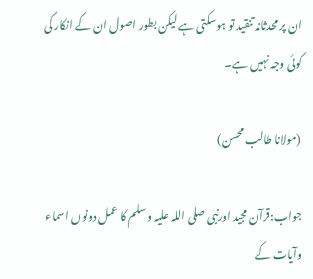ان پر محدثانہ تنقید تو ہوسکتی ہے لیکن بطور اصول ان کے انکار کی کوئی وجہ نہیں ہے۔

(مولانا طالب محسن)

جواب:قرآن مجید اورنبی صلی اللہ علیہ وسلم کا عمل دونوں اسماء وآیات کے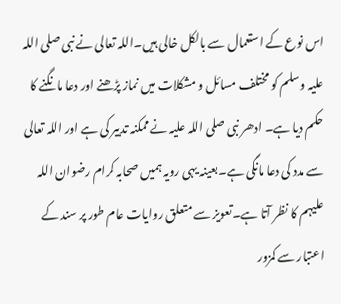اس نوع کے استعمال سے بالکل خالی ہیں۔اللہ تعالی نے نبی صلی اللہ علیہ وسلم کو مختلف مسائل و مشکلات میں نماز پڑھنے اور دعا مانگنے کا حکم دیا ہے۔ ادھر نبی صلی اللہ علیہ نے ممکنہ تدبیر کی ہے اور اللہ تعالی سے مدد کی دعا مانگی ہے۔بعینہ یہی رویہ ہمیں صحابہ کرام رضوان اللہ علیہم کا نظر آتا ہے۔تعویز سے متعلق روایات عام طور پر سند کے اعتبار سے کمزور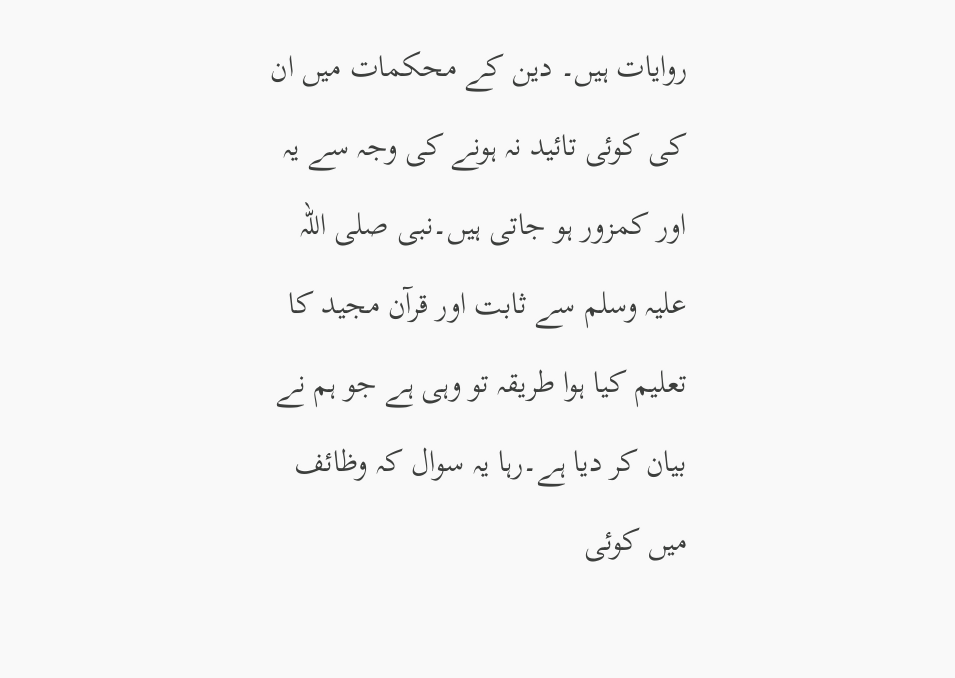روایات ہیں۔ دین کے محکمات میں ان کی کوئی تائید نہ ہونے کی وجہ سے یہ اور کمزور ہو جاتی ہیں۔نبی صلی اللہ علیہ وسلم سے ثابت اور قرآن مجید کا تعلیم کیا ہوا طریقہ تو وہی ہے جو ہم نے بیان کر دیا ہے۔رہا یہ سوال کہ وظائف میں کوئی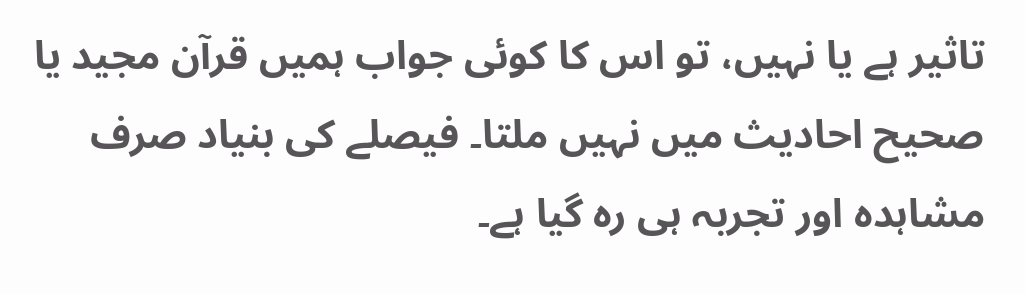تاثیر ہے یا نہیں، تو اس کا کوئی جواب ہمیں قرآن مجید یا صحیح احادیث میں نہیں ملتا۔ فیصلے کی بنیاد صرف مشاہدہ اور تجربہ ہی رہ گیا ہے۔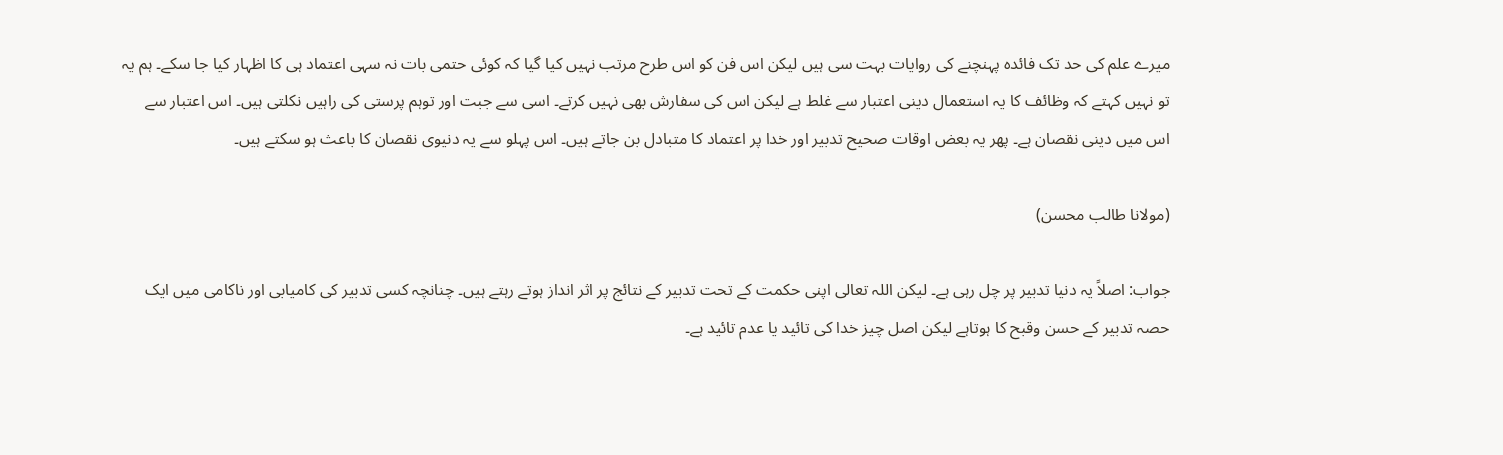میرے علم کی حد تک فائدہ پہنچنے کی روایات بہت سی ہیں لیکن اس فن کو اس طرح مرتب نہیں کیا گیا کہ کوئی حتمی بات نہ سہی اعتماد ہی کا اظہار کیا جا سکے۔ ہم یہ تو نہیں کہتے کہ وظائف کا یہ استعمال دینی اعتبار سے غلط ہے لیکن اس کی سفارش بھی نہیں کرتے۔ اسی سے جبت اور توہم پرستی کی راہیں نکلتی ہیں۔ اس اعتبار سے اس میں دینی نقصان ہے۔ پھر یہ بعض اوقات صحیح تدبیر اور خدا پر اعتماد کا متبادل بن جاتے ہیں۔ اس پہلو سے یہ دنیوی نقصان کا باعث ہو سکتے ہیں۔

(مولانا طالب محسن)

جواب: اصلاً یہ دنیا تدبیر پر چل رہی ہے۔ لیکن اللہ تعالی اپنی حکمت کے تحت تدبیر کے نتائج پر اثر انداز ہوتے رہتے ہیں۔ چنانچہ کسی تدبیر کی کامیابی اور ناکامی میں ایک حصہ تدبیر کے حسن وقبح کا ہوتاہے لیکن اصل چیز خدا کی تائید یا عدم تائید ہے۔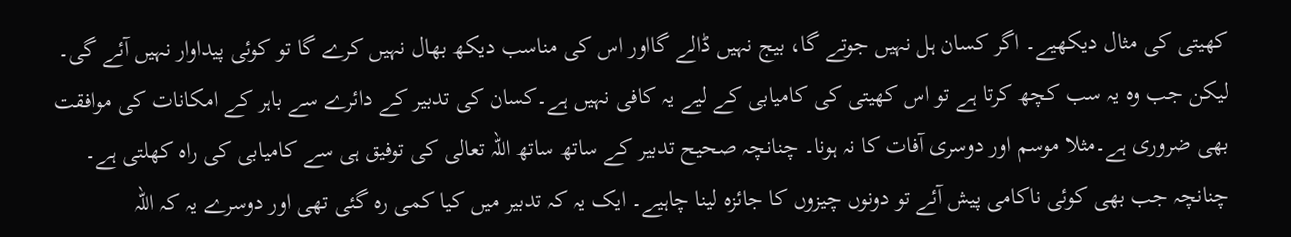کھیتی کی مثال دیکھیے۔ اگر کسان ہل نہیں جوتے گا، بیج نہیں ڈالے گااور اس کی مناسب دیکھ بھال نہیں کرے گا تو کوئی پیداوار نہیں آئے گی۔ لیکن جب وہ یہ سب کچھ کرتا ہے تو اس کھیتی کی کامیابی کے لیے یہ کافی نہیں ہے۔کسان کی تدبیر کے دائرے سے باہر کے امکانات کی موافقت بھی ضروری ہے۔مثلا موسم اور دوسری آفات کا نہ ہونا۔ چنانچہ صحیح تدبیر کے ساتھ ساتھ اللہ تعالی کی توفیق ہی سے کامیابی کی راہ کھلتی ہے۔ چنانچہ جب بھی کوئی ناکامی پیش آئے تو دونوں چیزوں کا جائزہ لینا چاہیے۔ ایک یہ کہ تدبیر میں کیا کمی رہ گئی تھی اور دوسرے یہ کہ اللہ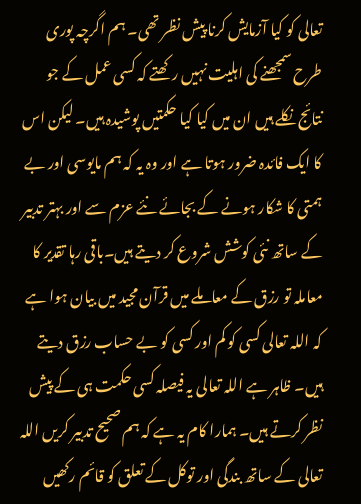تعالی کو کیا آزمایش کرنا پیش نظر تھی۔ ہم اگرچہ پوری طرح سمجھنے کی اہلیت نہیں رکھتے کہ کسی عمل کے جو نتائج نکلے ہیں ان میں کیا کیا حکمتیں پوشیدہ ہیں۔ لیکن اس کا ایک فائدہ ضرور ہوتا ہے اور وہ یہ کہ ہم مایوسی اور بے ہمتی کا شکار ہونے کے بجائے نئے عزم سے اور بہتر تدبیر کے ساتھ نئی کوشش شروع کر دیتے ہیں۔باقی رہا تقدیر کا معاملہ تو رزق کے معاملے میں قرآن مجید میں بیان ہوا ہے کہ اللہ تعالی کسی کو کم اور کسی کو بے حساب رزق دیتے ہیں۔ ظاہر ہے اللہ تعالی یہ فیصلہ کسی حکمت ہی کے پیش نظر کرتے ہیں۔ ہمارا کام یہ ہے کہ ہم صحیح تدبیر کریں اللہ تعالی کے ساتھ بندگی اور توکل کے تعلق کو قائم رکھیں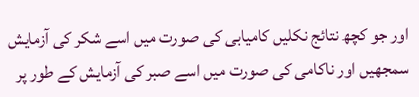اور جو کچھ نتائج نکلیں کامیابی کی صورت میں اسے شکر کی آزمایش سمجھیں اور ناکامی کی صورت میں اسے صبر کی آزمایش کے طور پر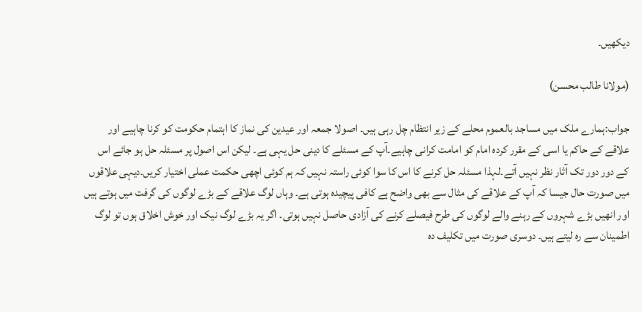دیکھیں۔

(مولانا طالب محسن)

جواب:ہمارے ملک میں مساجد بالعموم محلے کے زیر انتظام چل رہی ہیں۔ اصولا جمعہ اور عیدین کی نماز کا اہتمام حکومت کو کرنا چاہیے اور علاقے کے حاکم یا اسی کے مقرر کردہ امام کو امامت کرانی چاہیے۔آپ کے مسئلے کا دینی حل یہی ہے۔ لیکن اس اصول پر مسئلہ حل ہو جائے اس کے دور دور تک آثار نظر نہیں آتے۔لہذا مسئلہ حل کرنے کا اس کا سوا کوئی راستہ نہیں کہ ہم کوئی اچھی حکمت عملی اختیار کریں۔دیہی علاقوں میں صورت حال جیسا کہ آپ کے علاقے کی مثال سے بھی واضح ہے کافی پیچیدہ ہوتی ہے۔ وہاں لوگ علاقے کے بڑے لوگوں کی گرفت میں ہوتے ہیں اور انھیں بڑے شہروں کے رہنے والے لوگوں کی طرح فیصلے کرنے کی آزادی حاصل نہیں ہوتی۔ اگر یہ بڑے لوگ نیک اور خوش اخلاق ہوں تو لوگ اطمینان سے رہ لیتے ہیں۔ دوسری صورت میں تکلیف دہ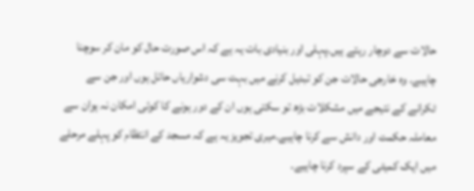حالات سے دوچار رہتے ہیں۔پہلی اور بنیادی بات یہ ہے کہ اس صورت حال کو مان کر سوچنا چاہیے۔ وہ خارجی حالات جن کو تبدیل کرنے میں بہت سی دشواریاں حائل ہوں اور جن سے ٹکرانے کے نتیجے میں مشکلات بڑھ تو سکتی ہوں ان کے دور ہونے کا کوئی امکان نہ ہوان سے معاملہ حکمت اور دانش سے کرنا چاہیے۔میری تجویز یہ ہے کہ مسجد کے انتظام کو پہلے مرحلے میں ایک کمیٹی کے سپرد کرنا چاہیے۔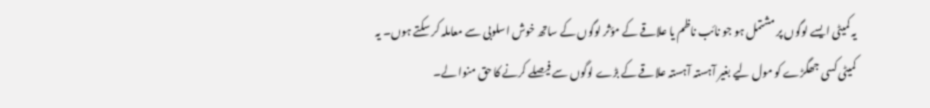یہ کمیٹی ایسے لوگوں پر مشتمل ہو جو نائب ناظم یا علاقے کے مؤثر لوگوں کے ساتھ خوش اسلوبی سے معاملہ کر سکتے ہوں۔ یہ کمیٹی کسی جھگڑے کو مول لیے بغیر آہستہ آہستہ علاقے کے بڑے لوگوں سے فیصلے کرنے کا حق منوا لے۔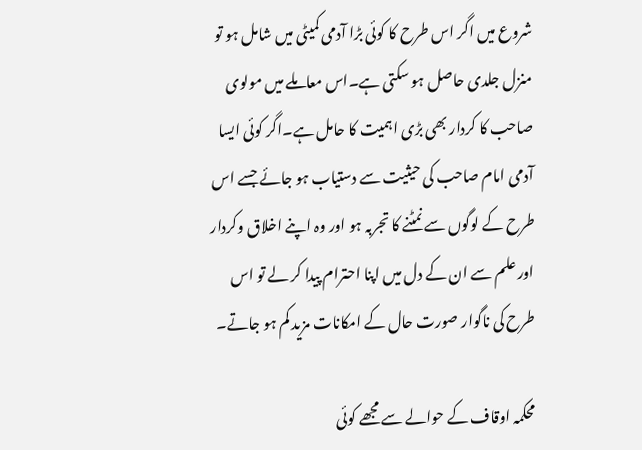شروع میں اگر اس طرح کا کوئی بڑا آدمی کمیٹی میں شامل ہو تو منزل جلدی حاصل ہو سکتی ہے۔اس معاملے میں مولوی صاحب کا کردار بھی بڑی اہمیت کا حامل ہے۔اگر کوئی ایسا آدمی امام صاحب کی حیثیت سے دستیاب ہو جائے جسے اس طرح کے لوگوں سے نمٹنے کا تجربہ ہو اور وہ اپنے اخلاق وکردار اور علم سے ان کے دل میں اپنا احترام پیدا کر لے تو اس طرح کی ناگوار صورت حال کے امکانات مزید کم ہو جاتے۔

محکمہ اوقاف کے حوالے سے مجھے کوئی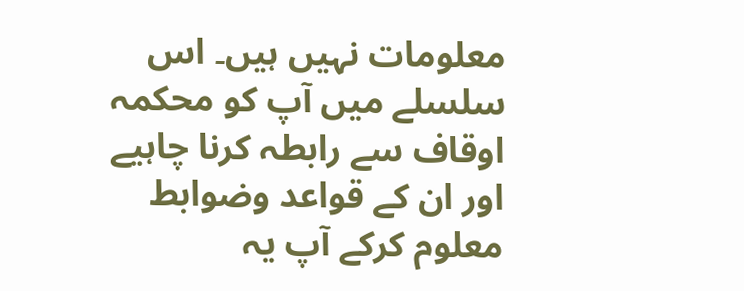معلومات نہیں ہیں۔ اس سلسلے میں آپ کو محکمہ اوقاف سے رابطہ کرنا چاہیے اور ان کے قواعد وضوابط معلوم کرکے آپ یہ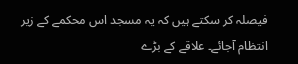فیصلہ کر سکتے ہیں کہ یہ مسجد اس محکمے کے زیر انتظام آجائے۔ علاقے کے بڑے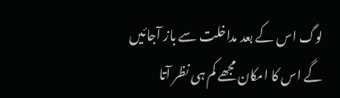لوگ اس کے بعد مداخلت سے باز آجائیں گے اس کا امکان مجھے کم ہی نظر آتا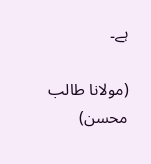ہے۔

(مولانا طالب محسن)